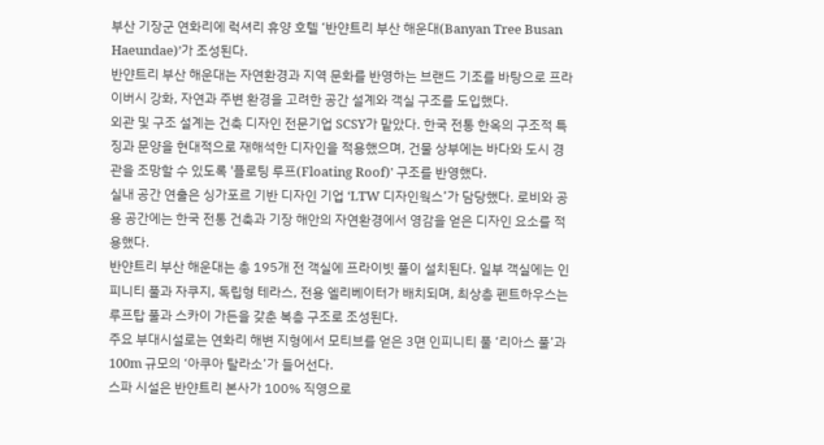부산 기장군 연화리에 럭셔리 휴양 호텔 ‘반얀트리 부산 해운대(Banyan Tree Busan Haeundae)’가 조성된다.
반얀트리 부산 해운대는 자연환경과 지역 문화를 반영하는 브랜드 기조를 바탕으로 프라이버시 강화, 자연과 주변 환경을 고려한 공간 설계와 객실 구조를 도입했다.
외관 및 구조 설계는 건축 디자인 전문기업 SCSY가 맡았다. 한국 전통 한옥의 구조적 특징과 문양을 현대적으로 재해석한 디자인을 적용했으며, 건물 상부에는 바다와 도시 경관을 조망할 수 있도록 '플로팅 루프(Floating Roof)' 구조를 반영했다.
실내 공간 연출은 싱가포르 기반 디자인 기업 ‘LTW 디자인웍스’가 담당했다. 로비와 공용 공간에는 한국 전통 건축과 기장 해안의 자연환경에서 영감을 얻은 디자인 요소를 적용했다.
반얀트리 부산 해운대는 총 195개 전 객실에 프라이빗 풀이 설치된다. 일부 객실에는 인피니티 풀과 자쿠지, 독립형 테라스, 전용 엘리베이터가 배치되며, 최상층 펜트하우스는 루프탑 풀과 스카이 가든을 갖춘 복층 구조로 조성된다.
주요 부대시설로는 연화리 해변 지형에서 모티브를 얻은 3면 인피니티 풀 ‘리아스 풀’과 100m 규모의 ‘아쿠아 탈라소’가 들어선다.
스파 시설은 반얀트리 본사가 100% 직영으로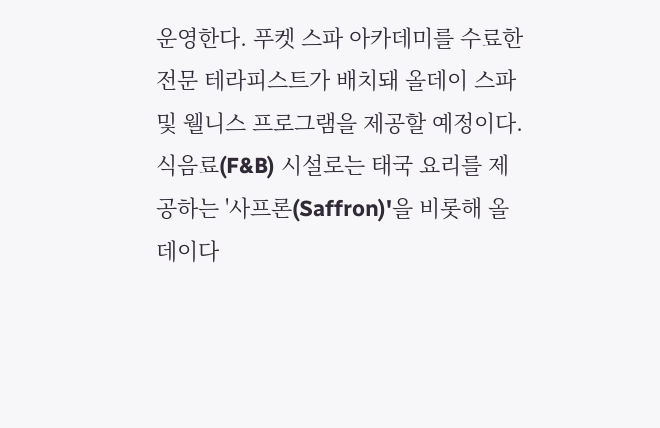운영한다. 푸켓 스파 아카데미를 수료한 전문 테라피스트가 배치돼 올데이 스파 및 웰니스 프로그램을 제공할 예정이다.
식음료(F&B) 시설로는 태국 요리를 제공하는 '사프론(Saffron)'을 비롯해 올데이다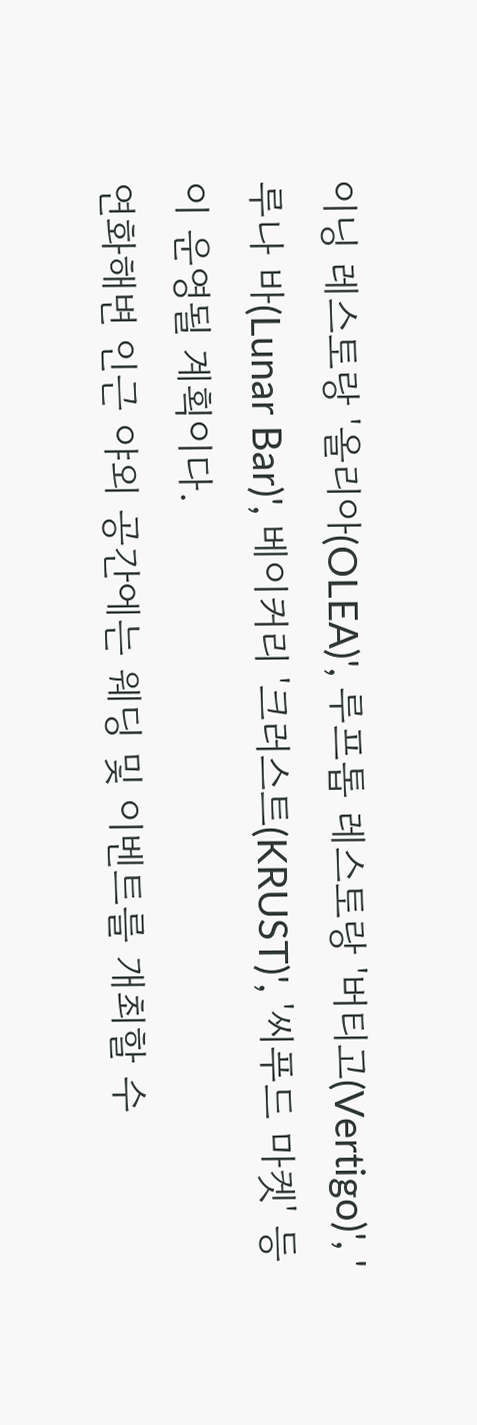이닝 레스토랑 '올리아(OLEA)', 루프톱 레스토랑 '버티고(Vertigo)', '루나 바(Lunar Bar)', 베이커리 '크러스트(KRUST)', '씨푸드 마켓' 등이 운영될 계획이다.
연화해변 인근 야외 공간에는 웨딩 및 이벤트를 개최할 수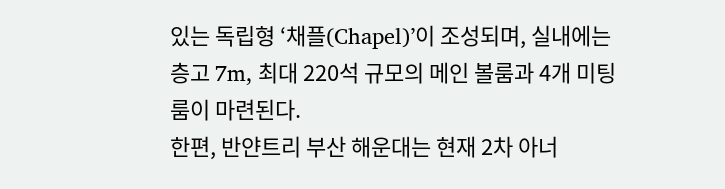있는 독립형 ‘채플(Chapel)’이 조성되며, 실내에는 층고 7m, 최대 220석 규모의 메인 볼룸과 4개 미팅룸이 마련된다.
한편, 반얀트리 부산 해운대는 현재 2차 아너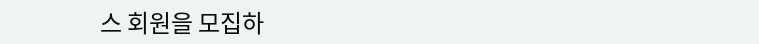스 회원을 모집하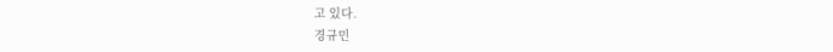고 있다.
경규민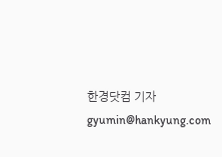한경닷컴 기자 gyumin@hankyung.com